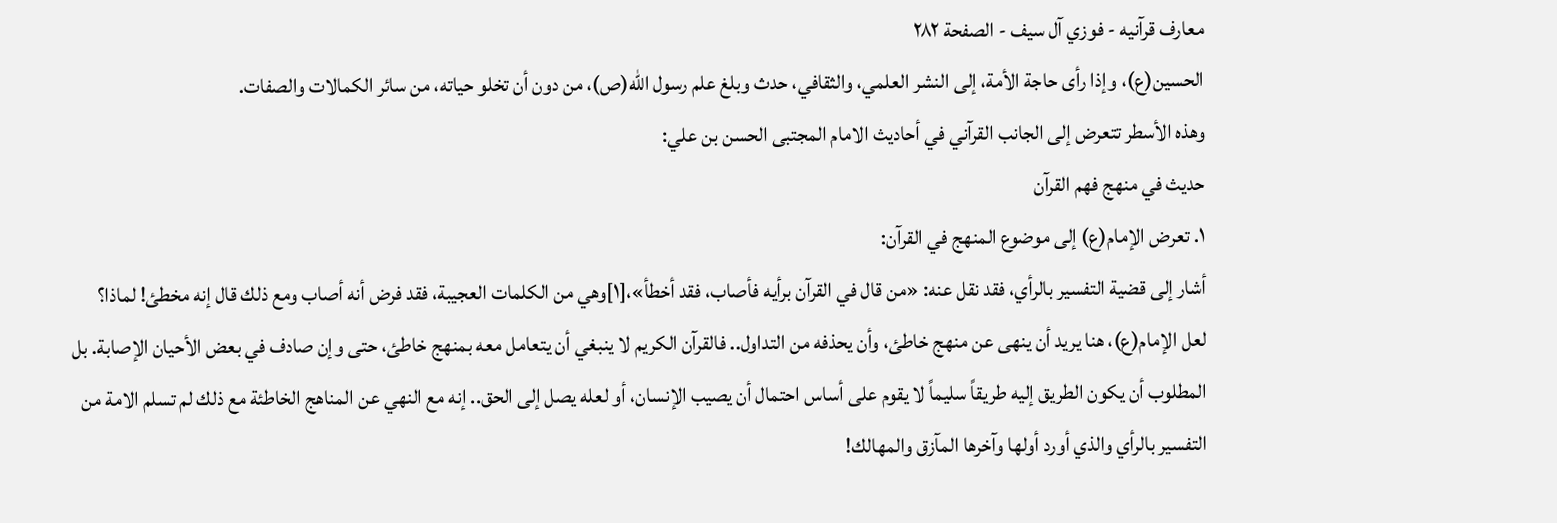معارف قرآنيه - فوزي آل سيف - الصفحة ٢٨٢
الحسين(ع)، وإذا رأى حاجة الأمة، إلى النشر العلمي، والثقافي، حدث وبلغ علم رسول الله(ص)، من دون أن تخلو حياته، من سائر الكمالات والصفات.
وهذه الأسطر تتعرض إلى الجانب القرآني في أحاديث الامام المجتبى الحسن بن علي:
حديث في منهج فهم القرآن
١. تعرض الإمام(ع) إلى موضوع المنهج في القرآن:
أشار إلى قضية التفسير بالرأي، فقد نقل عنه: «من قال في القرآن برأيه فأصاب، فقد أخطأ»،[١]وهي من الكلمات العجيبة، فقد فرض أنه أصاب ومع ذلك قال إنه مخطئ! لماذا؟
لعل الإمام(ع)، هنا يريد أن ينهى عن منهج خاطئ، وأن يحذفه من التداول.. فالقرآن الكريم لا ينبغي أن يتعامل معه بمنهج خاطئ، حتى وإن صادف في بعض الأحيان الإصابة. بل المطلوب أن يكون الطريق إليه طريقاً سليماً لا يقوم على أساس احتمال أن يصيب الإنسان، أو لعله يصل إلى الحق.. إنه مع النهي عن المناهج الخاطئة مع ذلك لم تسلم الامة من التفسير بالرأي والذي أورد أولها وآخرها المآزق والمهالك!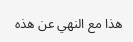هذا مع النهي عن هذه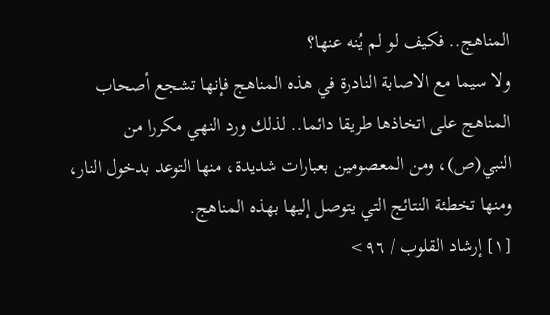المناهج.. فكيف لو لم يُنه عنها؟
ولا سيما مع الاصابة النادرة في هذه المناهج فإنها تشجع أصحاب المناهج على اتخاذها طريقا دائما.. لذلك ورد النهي مكررا من النبي(ص)، ومن المعصومين بعبارات شديدة، منها التوعد بدخول النار، ومنها تخطئة النتائج التي يتوصل إليها بهذه المناهج.
[١] إرشاد القلوب / ٩٦>